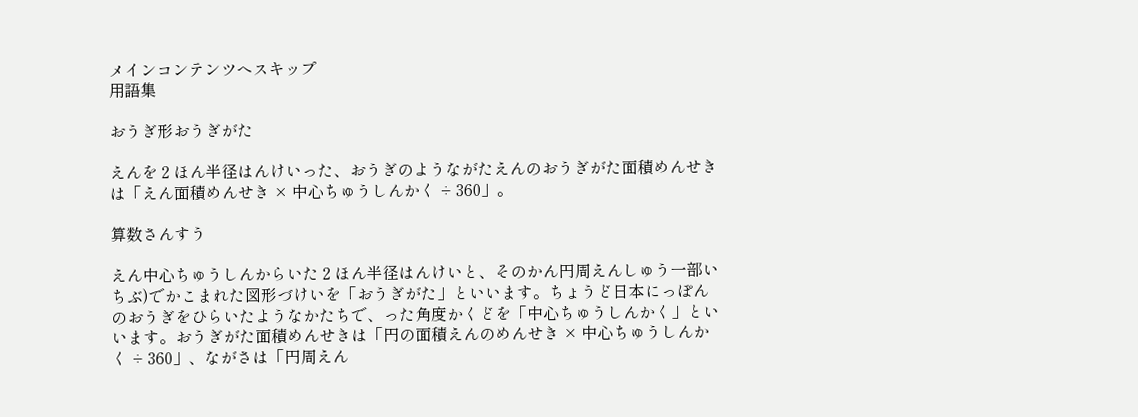メインコンテンツへスキップ
用語集

おうぎ形おうぎがた

えんを 2 ほん半径はんけいった、おうぎのようながたえんのおうぎがた面積めんせきは「えん面積めんせき × 中心ちゅうしんかく ÷ 360」。

算数さんすう

えん中心ちゅうしんからいた 2 ほん半径はんけいと、そのかん円周えんしゅう一部いちぶ)でかこまれた図形づけいを「おうぎがた」といいます。ちょうど日本にっぽんのおうぎをひらいたようなかたちで、った角度かくどを「中心ちゅうしんかく」といいます。おうぎがた面積めんせきは「円の面積えんのめんせき × 中心ちゅうしんかく ÷ 360」、ながさは「円周えん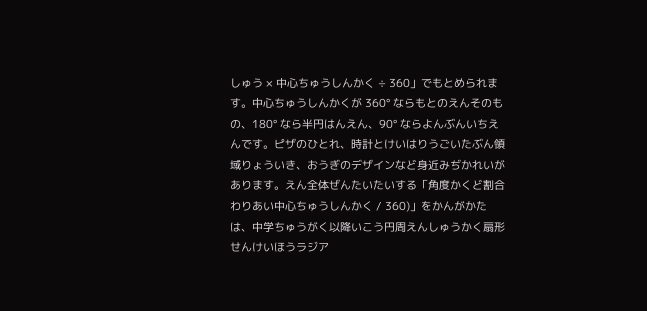しゅう × 中心ちゅうしんかく ÷ 360」でもとめられます。中心ちゅうしんかくが 360° ならもとのえんそのもの、180° なら半円はんえん、90° ならよんぶんいちえんです。ピザのひとれ、時計とけいはりうごいたぶん領域りょういき、おうぎのデザインなど身近みぢかれいがあります。えん全体ぜんたいたいする「角度かくど割合わりあい中心ちゅうしんかく / 360)」をかんがかたは、中学ちゅうがく以降いこう円周えんしゅうかく扇形せんけいほうラジア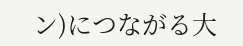ン)につながる大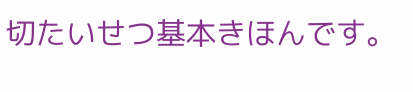切たいせつ基本きほんです。